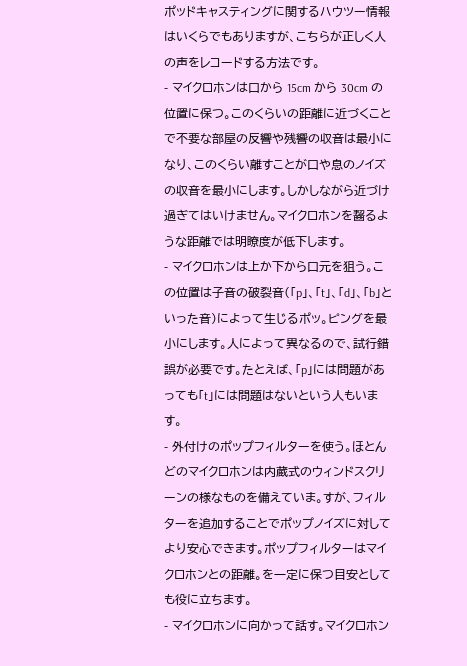ポッドキャスティングに関するハウツー情報はいくらでもありますが、こちらが正しく人の声をレコードする方法です。
- マイクロホンは口から 15cm から 30cm の位置に保つ。このくらいの距離に近づくことで不要な部屋の反響や残響の収音は最小になり、このくらい離すことが口や息のノイズの収音を最小にします。しかしながら近づけ過ぎてはいけません。マイクロホンを齧るような距離では明瞭度が低下します。
- マイクロホンは上か下から口元を狙う。この位置は子音の破裂音(「p」、「t」、「d」、「b」といった音)によって生じるポッ。ピングを最小にします。人によって異なるので、試行錯誤が必要です。たとえば、「p」には問題があっても「t」には問題はないという人もいます。
- 外付けのポップフィルターを使う。ほとんどのマイクロホンは内蔵式のウィンドスクリーンの様なものを備えていま。すが、フィルターを追加することでポップノイズに対してより安心できます。ポップフィルターはマイクロホンとの距離。を一定に保つ目安としても役に立ちます。
- マイクロホンに向かって話す。マイクロホン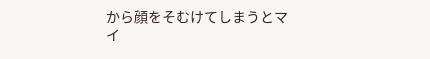から顔をそむけてしまうとマイ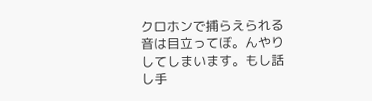クロホンで捕らえられる音は目立ってぼ。んやりしてしまいます。もし話し手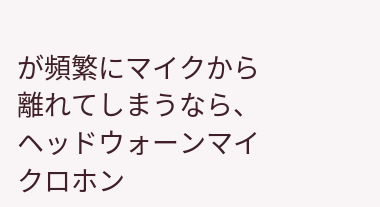が頻繁にマイクから離れてしまうなら、ヘッドウォーンマイクロホン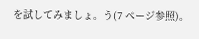を試してみましょ。う(7 ページ参照)。